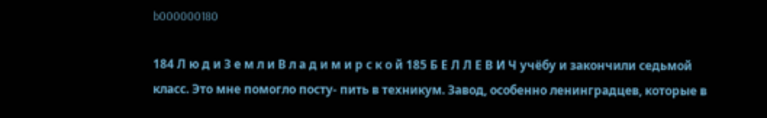b000000180

184 Л ю д и З е м л и В л а д и м и р с к о й 185 Б Е Л Л Е В И Ч учёбу и закончили седьмой класс. Это мне помогло посту- пить в техникум. Завод, особенно ленинградцев, которые в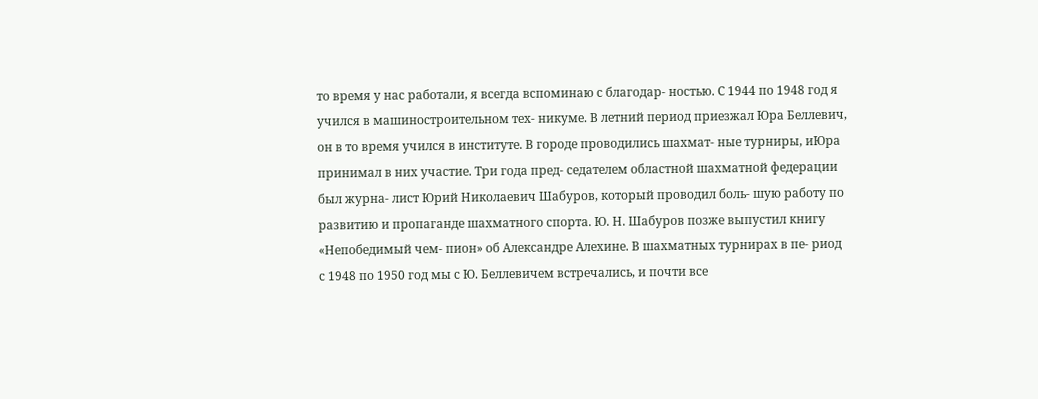то время у нас работали, я всегда вспоминаю с благодар- ностью. С 1944 по 1948 год я учился в машиностроительном тех- никуме. В летний период приезжал Юра Беллевич, он в то время учился в институте. В городе проводились шахмат- ные турниры, иЮра принимал в них участие. Три года пред- седателем областной шахматной федерации был журна- лист Юрий Николаевич Шабуров, который проводил боль- шую работу по развитию и пропаганде шахматного спорта. Ю. Н. Шабуров позже выпустил книгу «Непобедимый чем- пион» об Александре Алехине. В шахматных турнирах в пе- риод с 1948 по 1950 год мы с Ю. Беллевичем встречались, и почти все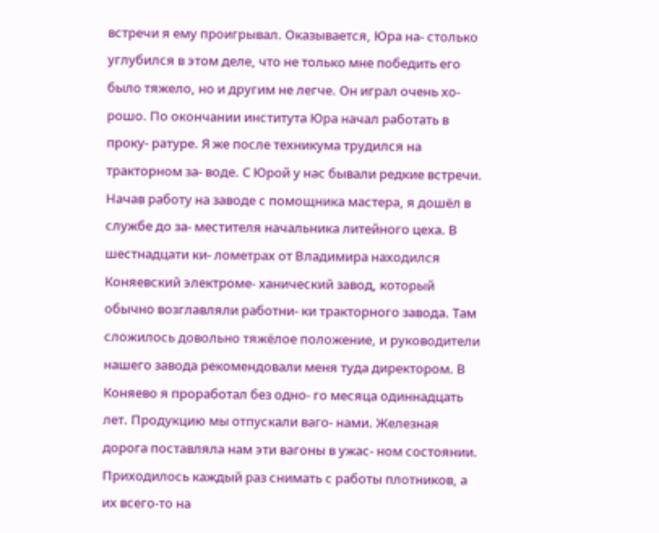встречи я ему проигрывал. Оказывается, Юра на- столько углубился в этом деле, что не только мне победить его было тяжело, но и другим не легче. Он играл очень хо- рошо. По окончании института Юра начал работать в проку- ратуре. Я же после техникума трудился на тракторном за- воде. С Юрой у нас бывали редкие встречи. Начав работу на заводе с помощника мастера, я дошёл в службе до за- местителя начальника литейного цеха. В шестнадцати ки- лометрах от Владимира находился Коняевский электроме- ханический завод, который обычно возглавляли работни- ки тракторного завода. Там сложилось довольно тяжёлое положение, и руководители нашего завода рекомендовали меня туда директором. В Коняево я проработал без одно- го месяца одиннадцать лет. Продукцию мы отпускали ваго- нами. Железная дорога поставляла нам эти вагоны в ужас- ном состоянии. Приходилось каждый раз снимать с работы плотников, а их всего-то на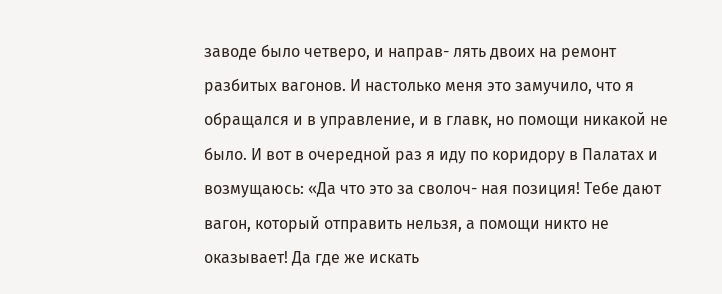заводе было четверо, и направ- лять двоих на ремонт разбитых вагонов. И настолько меня это замучило, что я обращался и в управление, и в главк, но помощи никакой не было. И вот в очередной раз я иду по коридору в Палатах и возмущаюсь: «Да что это за сволоч- ная позиция! Тебе дают вагон, который отправить нельзя, а помощи никто не оказывает! Да где же искать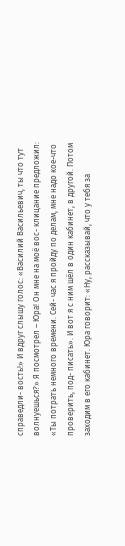справедли- вость!» И вдруг слышу голос: «Василий Васильевич, ты что тут волнуешься?» Я посмотрел – Юра! Он мне на моё вос- клицание предложил: «Ты потрать немного времени. Сей- час я пройду по делам, мне надо кое-что проверить, под- писать». И вот я с ним шёл в один кабинет, в другой. Потом заходим в его кабинет. Юра говорит: «Ну, рассказывай, что у тебя за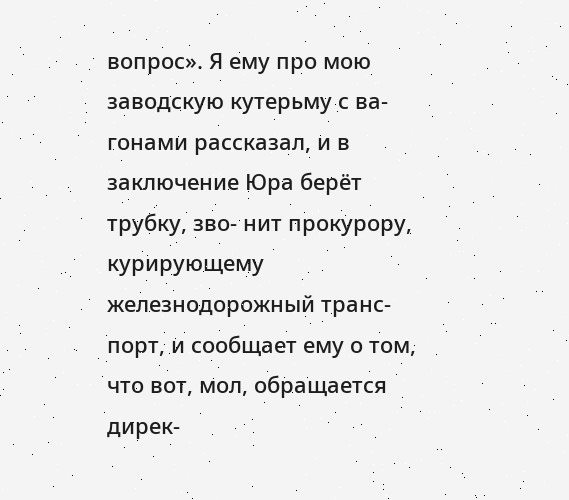вопрос». Я ему про мою заводскую кутерьму с ва- гонами рассказал, и в заключение Юра берёт трубку, зво- нит прокурору, курирующему железнодорожный транс- порт, и сообщает ему о том, что вот, мол, обращается дирек-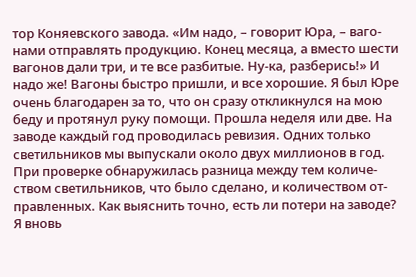тор Коняевского завода. «Им надо, – говорит Юра, – ваго- нами отправлять продукцию. Конец месяца, а вместо шести вагонов дали три, и те все разбитые. Ну-ка, разберись!» И надо же! Вагоны быстро пришли, и все хорошие. Я был Юре очень благодарен за то, что он сразу откликнулся на мою беду и протянул руку помощи. Прошла неделя или две. На заводе каждый год проводилась ревизия. Одних только светильников мы выпускали около двух миллионов в год. При проверке обнаружилась разница между тем количе- ством светильников, что было сделано, и количеством от- правленных. Как выяснить точно, есть ли потери на заводе? Я вновь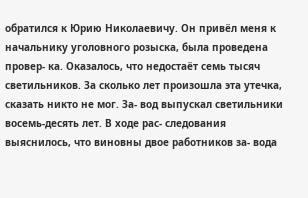обратился к Юрию Николаевичу. Он привёл меня к начальнику уголовного розыска, была проведена провер- ка. Оказалось, что недостаёт семь тысяч светильников. За сколько лет произошла эта утечка, сказать никто не мог. За- вод выпускал светильники восемь-десять лет. В ходе рас- следования выяснилось, что виновны двое работников за- вода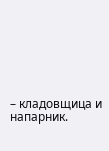– кладовщица и напарник.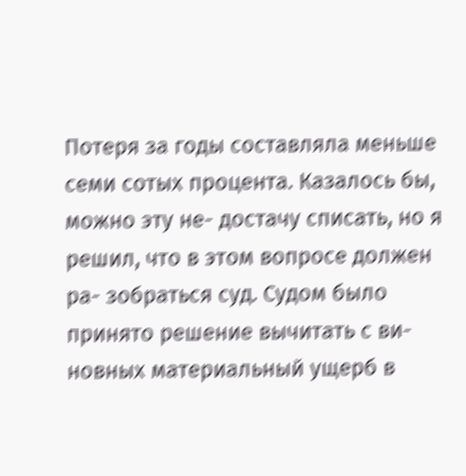Потеря за годы составляла меньше семи сотых процента. Казалось бы, можно эту не- достачу списать, но я решил, что в этом вопросе должен ра- зобраться суд. Судом было принято решение вычитать с ви- новных материальный ущерб в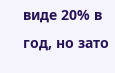виде 20% в год, но зато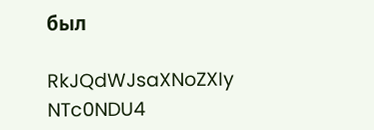был

RkJQdWJsaXNoZXIy NTc0NDU4